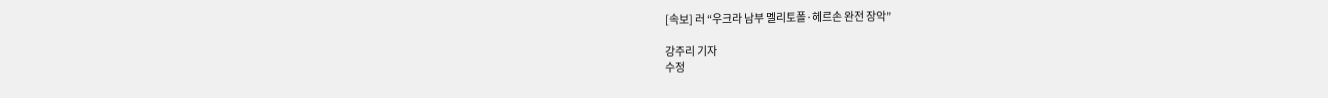[속보] 러 “우크라 남부 멜리토폴·헤르손 완전 장악”

강주리 기자
수정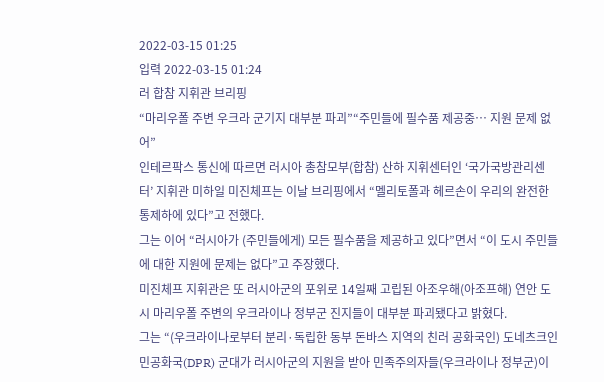2022-03-15 01:25
입력 2022-03-15 01:24
러 합참 지휘관 브리핑
“마리우폴 주변 우크라 군기지 대부분 파괴”“주민들에 필수품 제공중… 지원 문제 없어”
인테르팍스 통신에 따르면 러시아 총참모부(합참) 산하 지휘센터인 ‘국가국방관리센터’ 지휘관 미하일 미진체프는 이날 브리핑에서 “멜리토폴과 헤르손이 우리의 완전한 통제하에 있다”고 전했다.
그는 이어 “러시아가 (주민들에게) 모든 필수품을 제공하고 있다”면서 “이 도시 주민들에 대한 지원에 문제는 없다”고 주장했다.
미진체프 지휘관은 또 러시아군의 포위로 14일째 고립된 아조우해(아조프해) 연안 도시 마리우폴 주변의 우크라이나 정부군 진지들이 대부분 파괴됐다고 밝혔다.
그는 “(우크라이나로부터 분리·독립한 동부 돈바스 지역의 친러 공화국인) 도네츠크인민공화국(DPR) 군대가 러시아군의 지원을 받아 민족주의자들(우크라이나 정부군)이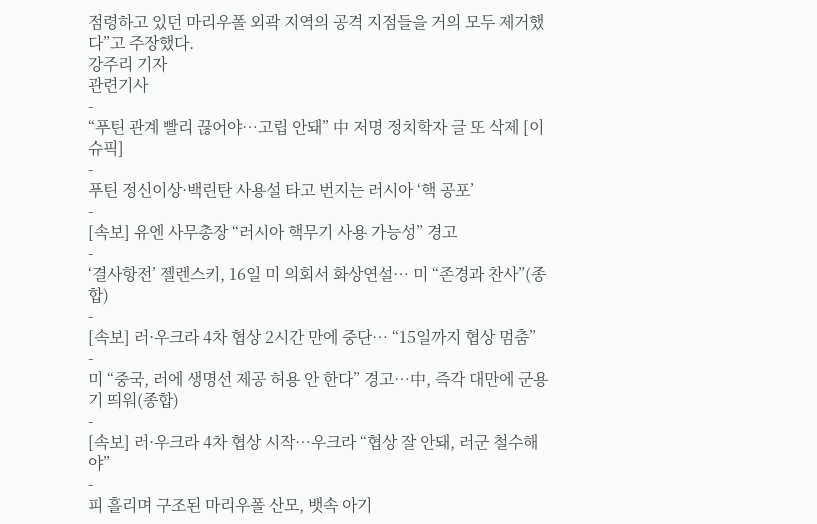점령하고 있던 마리우폴 외곽 지역의 공격 지점들을 거의 모두 제거했다”고 주장했다.
강주리 기자
관련기사
-
“푸틴 관계 빨리 끊어야…고립 안돼” 中 저명 정치학자 글 또 삭제 [이슈픽]
-
푸틴 정신이상·백린탄 사용설 타고 번지는 러시아 ‘핵 공포’
-
[속보] 유엔 사무총장 “러시아 핵무기 사용 가능성” 경고
-
‘결사항전’ 젤렌스키, 16일 미 의회서 화상연설… 미 “존경과 찬사”(종합)
-
[속보] 러·우크라 4차 협상 2시간 만에 중단… “15일까지 협상 멈춤”
-
미 “중국, 러에 생명선 제공 허용 안 한다” 경고…中, 즉각 대만에 군용기 띄워(종합)
-
[속보] 러·우크라 4차 협상 시작…우크라 “협상 잘 안돼, 러군 철수해야”
-
피 흘리며 구조된 마리우폴 산모, 뱃속 아기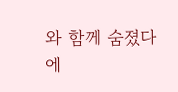와 함께 숨졌다
에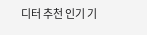디터 추천 인기 기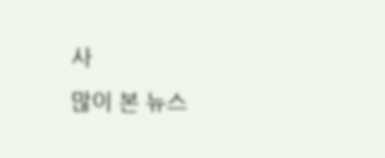사
많이 본 뉴스